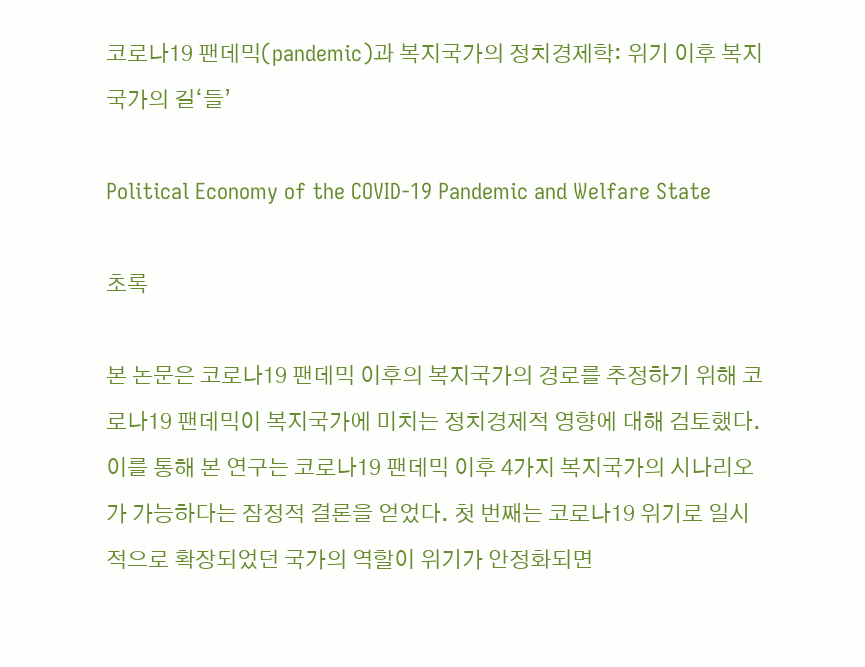코로나19 팬데믹(pandemic)과 복지국가의 정치경제학: 위기 이후 복지국가의 길‘들’

Political Economy of the COVID-19 Pandemic and Welfare State

초록

본 논문은 코로나19 팬데믹 이후의 복지국가의 경로를 추정하기 위해 코로나19 팬데믹이 복지국가에 미치는 정치경제적 영향에 대해 검토했다. 이를 통해 본 연구는 코로나19 팬데믹 이후 4가지 복지국가의 시나리오가 가능하다는 잠정적 결론을 얻었다. 첫 번째는 코로나19 위기로 일시적으로 확장되었던 국가의 역할이 위기가 안정화되면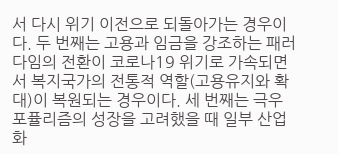서 다시 위기 이전으로 되돌아가는 경우이다. 두 번째는 고용과 임금을 강조하는 패러다임의 전환이 코로나19 위기로 가속되면서 복지국가의 전통적 역할(고용유지와 확대)이 복원되는 경우이다. 세 번째는 극우 포퓰리즘의 성장을 고려했을 때 일부 산업화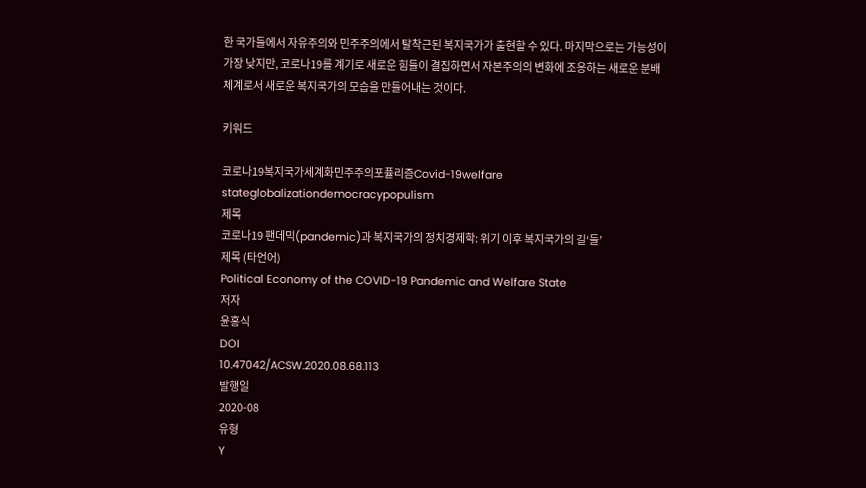한 국가들에서 자유주의와 민주주의에서 탈착근된 복지국가가 출현할 수 있다. 마지막으로는 가능성이 가장 낮지만, 코로나19를 계기로 새로운 힘들이 결집하면서 자본주의의 변화에 조응하는 새로운 분배체계로서 새로운 복지국가의 모습을 만들어내는 것이다.

키워드

코로나19복지국가세계화민주주의포퓰리즘Covid-19welfare stateglobalizationdemocracypopulism
제목
코로나19 팬데믹(pandemic)과 복지국가의 정치경제학: 위기 이후 복지국가의 길‘들’
제목 (타언어)
Political Economy of the COVID-19 Pandemic and Welfare State
저자
윤홍식
DOI
10.47042/ACSW.2020.08.68.113
발행일
2020-08
유형
Y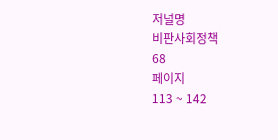저널명
비판사회정책
68
페이지
113 ~ 142